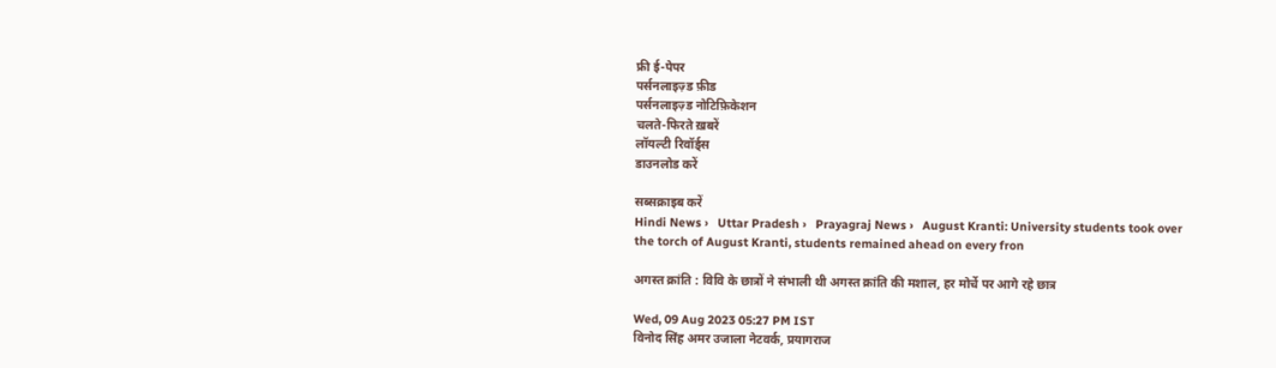फ्री ई-पेपर
पर्सनलाइज़्ड फ़ीड
पर्सनलाइज़्ड नोटिफ़िकेशन
चलते-फिरते ख़बरें
लॉयल्टी रिवॉर्ड्स
डाउनलोड करें

सब्सक्राइब करें
Hindi News ›   Uttar Pradesh ›   Prayagraj News ›   August Kranti: University students took over the torch of August Kranti, students remained ahead on every fron

अगस्त क्रांति : विवि के छात्रों ने संभाली थी अगस्त क्रांति की मशाल, हर मोर्चे पर आगे रहे छात्र

Wed, 09 Aug 2023 05:27 PM IST
विनोद सिंह अमर उजाला नेटवर्क, प्रयागराज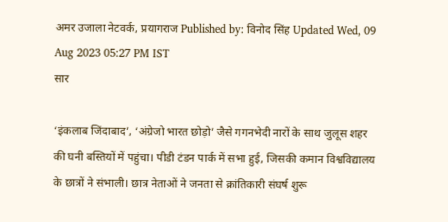अमर उजाला नेटवर्क, प्रयागराज Published by: विनोद सिंह Updated Wed, 09 Aug 2023 05:27 PM IST
सार

‘इंकलाब जिंदाबाद’, ‘अंग्रेजो भारत छोड़ो’ जैसे गगनभेदी नारों के साथ जुलूस शहर की घनी बस्तियों में पहुंचा। पीडी टंडन पार्क में सभा हुई, जिसकी कमान विश्वविद्यालय के छात्रों ने संभाली। छात्र नेताओं ने जनता से क्रांतिकारी संघर्ष शुरू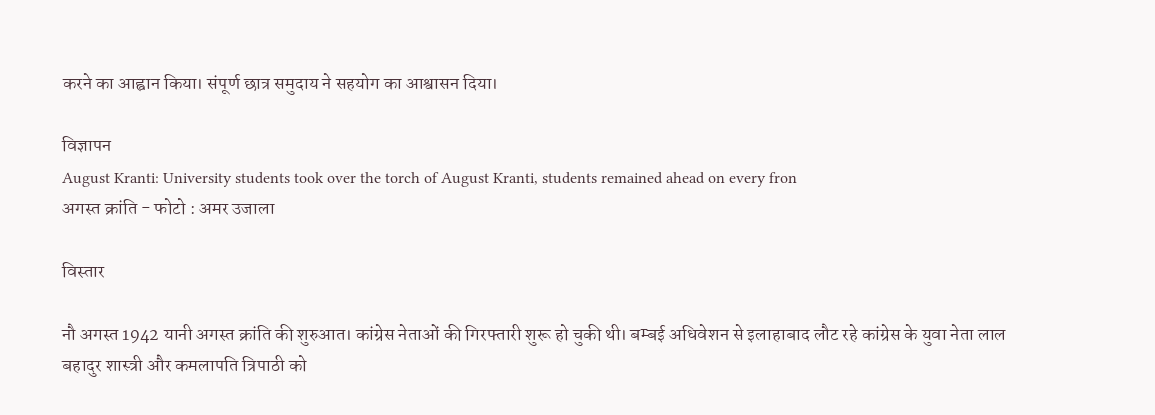करने का आह्वान किया। संपूर्ण छात्र समुदाय ने सहयोग का आश्वासन दिया।

विज्ञापन
August Kranti: University students took over the torch of August Kranti, students remained ahead on every fron
अगस्त क्रांति - फोटो : अमर उजाला

विस्तार

नौ अगस्त 1942 यानी अगस्त क्रांति की शुरुआत। कांग्रेस नेताओं की गिरफ्तारी शुरू हो चुकी थी। बम्बई अधिवेशन से इलाहाबाद लौट रहे कांग्रेस के युवा नेता लाल बहादुर शास्त्री और कमलापति त्रिपाठी को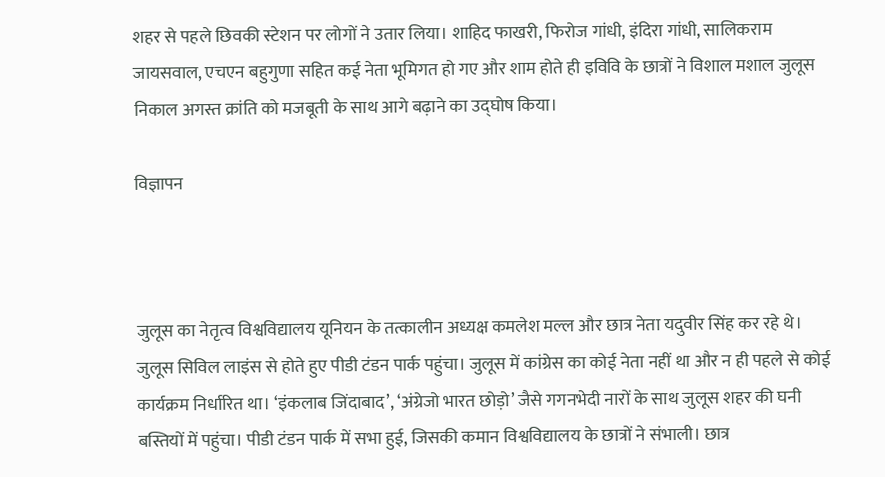शहर से पहले छिवकी स्टेशन पर लोगों ने उतार लिया। शाहिद फाखरी, फिरोज गांधी, इंदिरा गांधी, सालिकराम जायसवाल, एचएन बहुगुणा सहित कई नेता भूमिगत हो गए और शाम होते ही इविवि के छात्रों ने विशाल मशाल जुलूस निकाल अगस्त क्रांति को मजबूती के साथ आगे बढ़ाने का उद्घोष किया।

विज्ञापन



जुलूस का नेतृत्व विश्वविद्यालय यूनियन के तत्कालीन अध्यक्ष कमलेश मल्ल और छात्र नेता यदुवीर सिंह कर रहे थे। जुलूस सिविल लाइंस से होते हुए पीडी टंडन पार्क पहुंचा। जुलूस में कांग्रेस का कोई नेता नहीं था और न ही पहले से कोई कार्यक्रम निर्धारित था। ‘इंकलाब जिंदाबाद’, ‘अंग्रेजो भारत छोड़ो’ जैसे गगनभेदी नारों के साथ जुलूस शहर की घनी बस्तियों में पहुंचा। पीडी टंडन पार्क में सभा हुई, जिसकी कमान विश्वविद्यालय के छात्रों ने संभाली। छात्र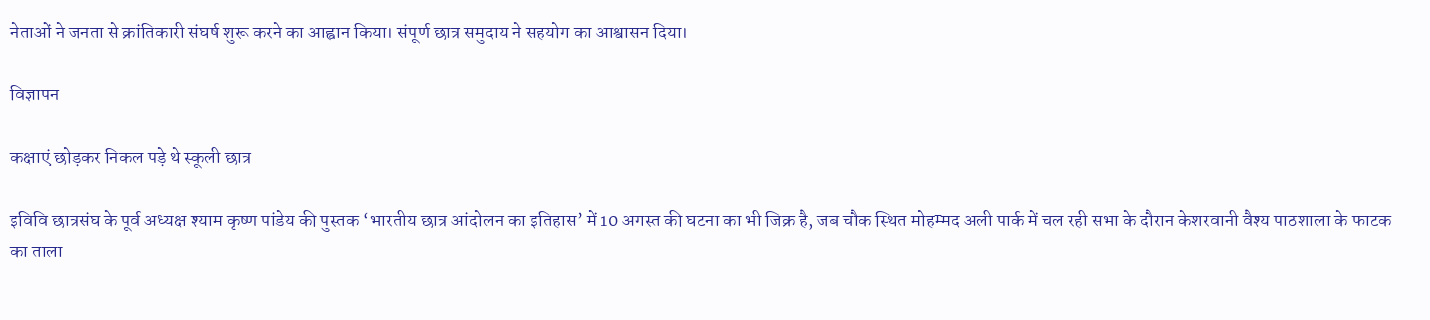नेताओं ने जनता से क्रांतिकारी संघर्ष शुरू करने का आह्वान किया। संपूर्ण छात्र समुदाय ने सहयोग का आश्वासन दिया।

विज्ञापन

कक्षाएं छोड़कर निकल पड़े थे स्कूली छात्र

इविवि छात्रसंघ के पूर्व अध्यक्ष श्याम कृष्ण पांडेय की पुस्तक ‘भारतीय छात्र आंदोलन का इतिहास’ में 10 अगस्त की घटना का भी जिक्र है, जब चौक स्थित मोहम्मद अली पार्क में चल रही सभा के दौरान केशरवानी वैश्य पाठशाला के फाटक का ताला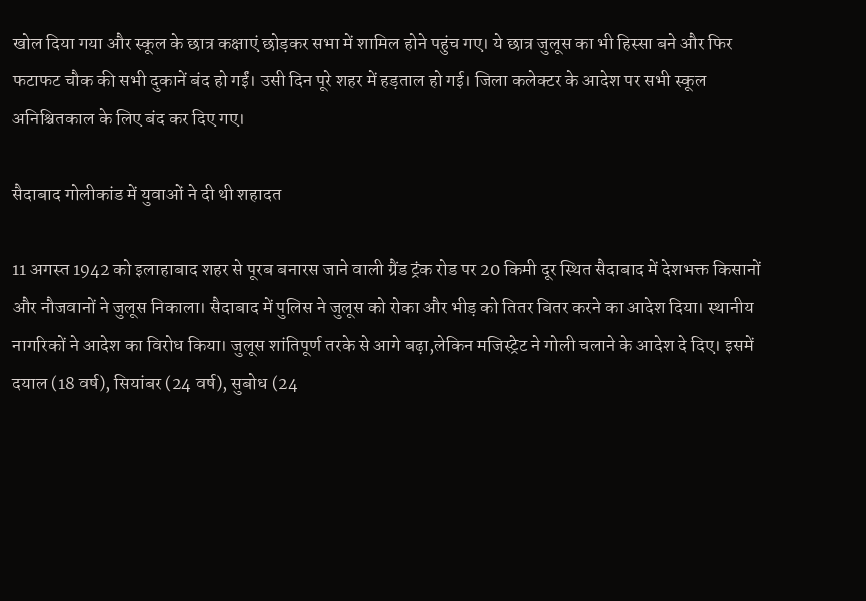खोल दिया गया और स्कूल के छात्र कक्षाएं छोड़कर सभा में शामिल होने पहुंच गए। ये छात्र जुलूस का भी हिस्सा बने और फिर फटाफट चौक की सभी दुकानें बंद हो गईं। उसी दिन पूरे शहर में हड़ताल हो गई। जिला कलेक्टर के आदेश पर सभी स्कूल अनिश्चितकाल के लिए बंद कर दिए गए।

सैदाबाद गोलीकांड में युवाओं ने दी थी शहादत

11 अगस्त 1942 को इलाहाबाद शहर से पूरब बनारस जाने वाली ग्रैंड ट्रंक रोड पर 20 किमी दूर स्थित सैदाबाद में देशभक्त किसानों और नौजवानों ने जुलूस निकाला। सैदाबाद में पुलिस ने जुलूस को रोका और भीड़ को तितर बितर करने का आदेश दिया। स्थानीय नागरिकों ने आदेश का विरोध किया। जुलूस शांतिपूर्ण तरके से आगे बढ़ा,लेकिन मजिस्ट्रेट ने गोली चलाने के आदेश दे दिए। इसमें दयाल (18 वर्ष), सियांबर (24 वर्ष), सुबोध (24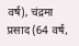वर्ष), चंद्रमा प्रसाद (64 वर्ष,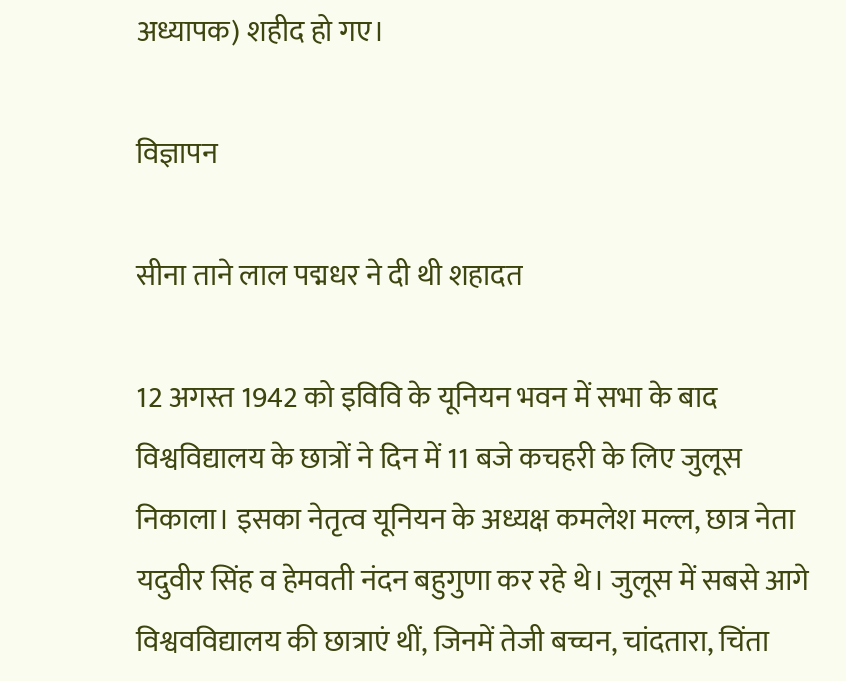अध्यापक) शहीद हो गए।

विज्ञापन

सीना ताने लाल पद्मधर ने दी थी शहादत

12 अगस्त 1942 को इविवि के यूनियन भवन में सभा के बाद विश्वविद्यालय के छात्रों ने दिन में 11 बजे कचहरी के लिए जुलूस निकाला। इसका नेतृत्व यूनियन के अध्यक्ष कमलेश मल्ल, छात्र नेता यदुवीर सिंह व हेमवती नंदन बहुगुणा कर रहे थे। जुलूस में सबसे आगे विश्ववविद्यालय की छात्राएं थीं, जिनमें तेजी बच्चन, चांदतारा, चिंता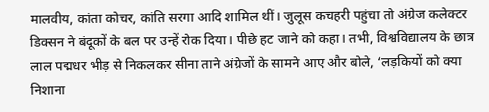मालवीय, कांता कोचर, कांति सरगा आदि शामिल थीं। जुलूस कचहरी पहुंचा तो अंग्रेज कलेक्टर डिक्सन ने बंदूकों के बल पर उन्हें रोक दिया। पीछे हट जाने को कहा। तभी, विश्वविद्यालय के छात्र लाल पद्मधर भीड़ से निकलकर सीना ताने अंग्रेजों के सामने आए और बोले, ‘लड़कियों को क्या निशाना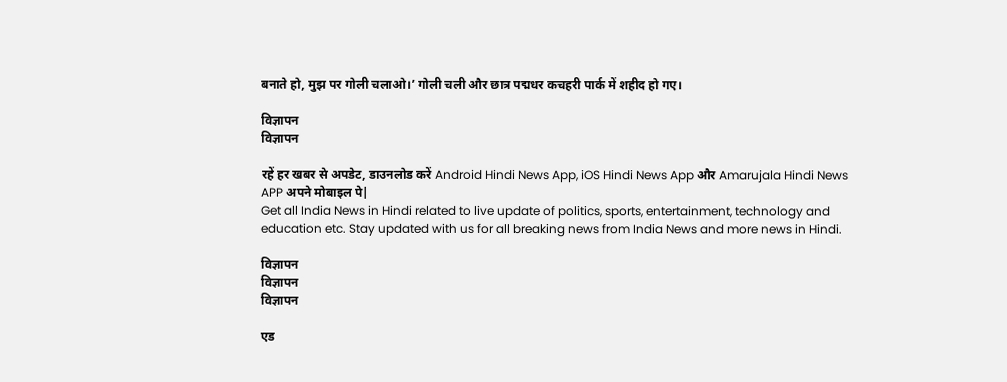बनाते हो, मुझ पर गोली चलाओ।’ गोली चली और छात्र पद्मधर कचहरी पार्क में शहीद हो गए।

विज्ञापन
विज्ञापन

रहें हर खबर से अपडेट, डाउनलोड करें Android Hindi News App, iOS Hindi News App और Amarujala Hindi News APP अपने मोबाइल पे|
Get all India News in Hindi related to live update of politics, sports, entertainment, technology and education etc. Stay updated with us for all breaking news from India News and more news in Hindi.

विज्ञापन
विज्ञापन
विज्ञापन

एड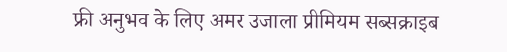फ्री अनुभव के लिए अमर उजाला प्रीमियम सब्सक्राइब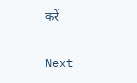करें

Next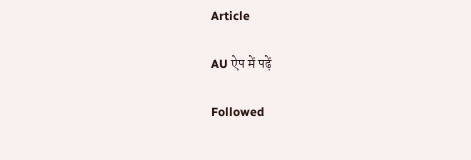Article

AU ऐप में पढ़ें

Followed